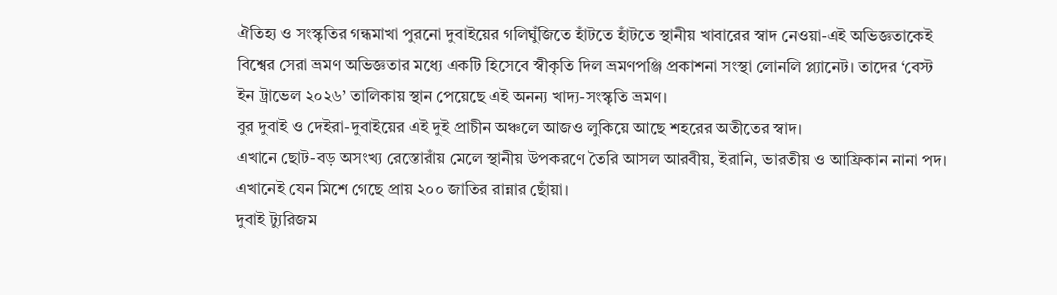ঐতিহ্য ও সংস্কৃতির গন্ধমাখা পুরনো দুবাইয়ের গলিঘুঁজিতে হাঁটতে হাঁটতে স্থানীয় খাবারের স্বাদ নেওয়া-এই অভিজ্ঞতাকেই বিশ্বের সেরা ভ্রমণ অভিজ্ঞতার মধ্যে একটি হিসেবে স্বীকৃতি দিল ভ্রমণপঞ্জি প্রকাশনা সংস্থা লোনলি প্ল্যানেট। তাদের ‘বেস্ট ইন ট্রাভেল ২০২৬’ তালিকায় স্থান পেয়েছে এই অনন্য খাদ্য-সংস্কৃতি ভ্রমণ।
বুর দুবাই ও দেইরা-দুবাইয়ের এই দুই প্রাচীন অঞ্চলে আজও লুকিয়ে আছে শহরের অতীতের স্বাদ।
এখানে ছোট-বড় অসংখ্য রেস্তোরাঁয় মেলে স্থানীয় উপকরণে তৈরি আসল আরবীয়, ইরানি, ভারতীয় ও আফ্রিকান নানা পদ। এখানেই যেন মিশে গেছে প্রায় ২০০ জাতির রান্নার ছোঁয়া।
দুবাই ট্যুরিজম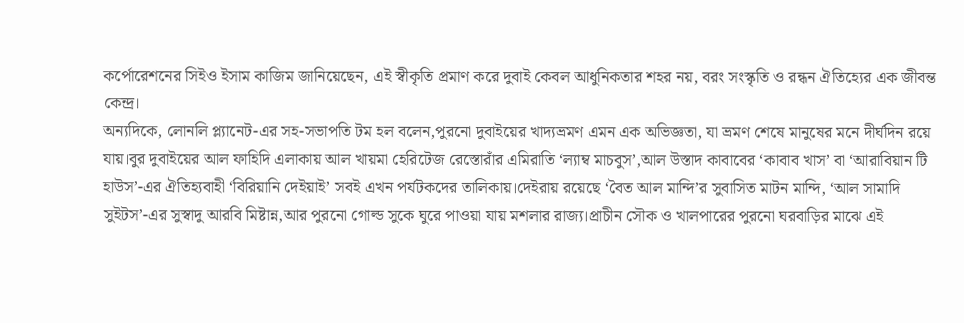কর্পোরেশনের সিইও ইসাম কাজিম জানিয়েছেন, এই স্বীকৃতি প্রমাণ করে দুবাই কেবল আধুনিকতার শহর নয়, বরং সংস্কৃতি ও রন্ধন ঐতিহ্যের এক জীবন্ত কেন্দ্র।
অন্যদিকে, লোনলি প্ল্যানেট-এর সহ-সভাপতি টম হল বলেন,পুরনো দুবাইয়ের খাদ্যভ্রমণ এমন এক অভিজ্ঞতা, যা ভ্রমণ শেষে মানুষের মনে দীর্ঘদিন রয়ে যায়।বুর দুবাইয়ের আল ফাহিদি এলাকায় আল খায়মা হেরিটেজ রেস্তোরাঁর এমিরাতি ‘ল্যাম্ব মাচবুস’,আল উস্তাদ কাবাবের ‘কাবাব খাস’ বা ‘আরাবিয়ান টি হাউস’-এর ঐতিহ্যবাহী ‘বিরিয়ানি দেইয়াই’ সবই এখন পর্যটকদের তালিকায়।দেইরায় রয়েছে ‘বৈত আল মান্দি’র সুবাসিত মাটন মান্দি, ‘আল সামাদি সুইটস’-এর সুস্বাদু আরবি মিষ্টান্ন,আর পুরনো গোল্ড সুকে ঘুরে পাওয়া যায় মশলার রাজ্য।প্রাচীন সৌক ও খালপারের পুরনো ঘরবাড়ির মাঝে এই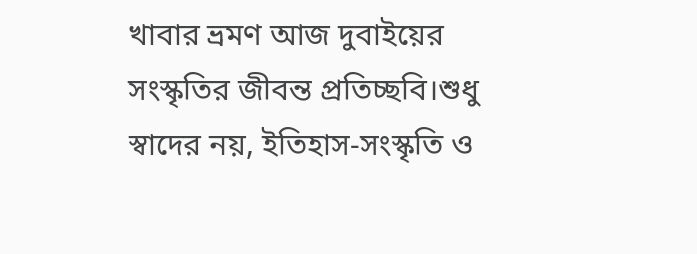খাবার ভ্রমণ আজ দুবাইয়ের সংস্কৃতির জীবন্ত প্রতিচ্ছবি।শুধু স্বাদের নয়, ইতিহাস-সংস্কৃতি ও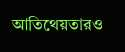আতিথেয়তারও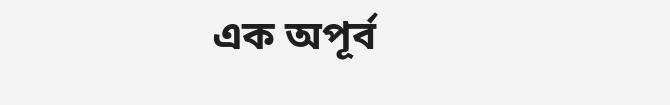এক অপূর্ব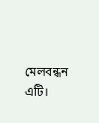মেলবন্ধন এটি।